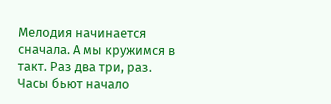Мелодия начинается сначала. А мы кружимся в такт. Раз два три, раз.
Часы бьют начало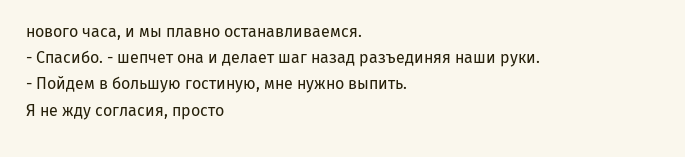нового часа, и мы плавно останавливаемся.
- Спасибо. - шепчет она и делает шаг назад разъединяя наши руки.
- Пойдем в большую гостиную, мне нужно выпить.
Я не жду согласия, просто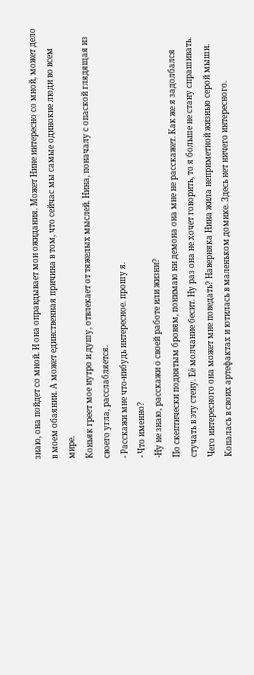знаю, она пойдет со мной. И она оправдывает мои ожидания. Может Нине интересно со мной, может дело в моем обаянии. А может единственная причина в том, что сейчас мы самые одинокие люди во всем мире.
Коньяк греет мое нутро и душу, отвлекает от тяжелых мыслей. Нина, поначалу с опаской глядящая из своего угла, расслабляется.
- Расскажи мне что-нибудь интересное. прошу я.
- Что именно?
-Ну не знаю, расскажи о своей работе или жизни?
По скептически поднятым бровям, понимаю ни демона она мне не расскажет. Как же я задолбался стучать в эту стену. Её молчание бесит. Ну раз она не хочет говорить, то я больше не стану спрашивать. Чего интересного она может мне поведать? Наверняка Нина жила неприметной жизнью серой мыши. Копалась в своих артефактах и ютилась в маленьком домике. Здесь нет ничего интересного.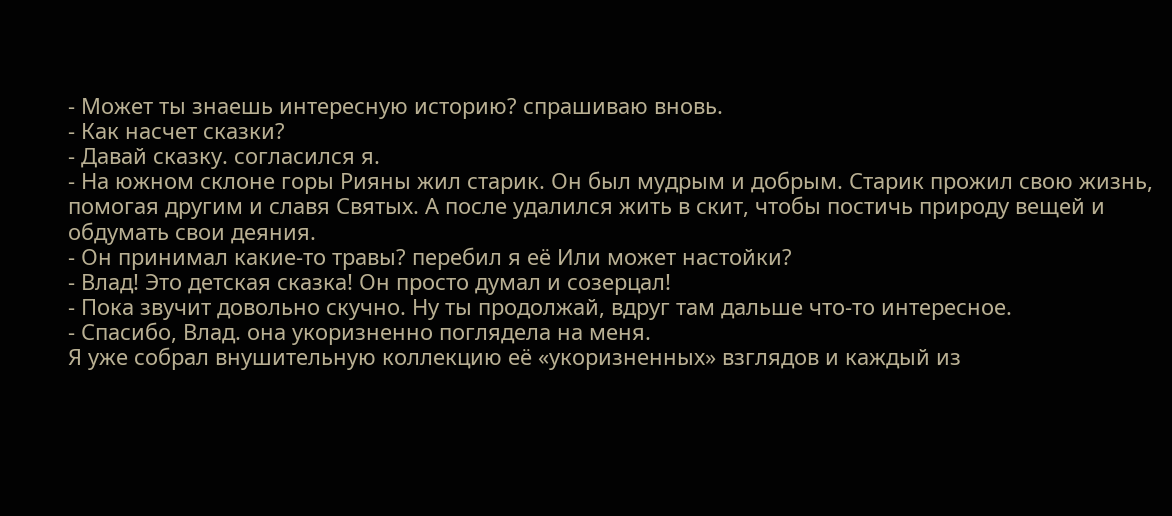- Может ты знаешь интересную историю? спрашиваю вновь.
- Как насчет сказки?
- Давай сказку. согласился я.
- На южном склоне горы Рияны жил старик. Он был мудрым и добрым. Старик прожил свою жизнь, помогая другим и славя Святых. А после удалился жить в скит, чтобы постичь природу вещей и обдумать свои деяния.
- Он принимал какие-то травы? перебил я её Или может настойки?
- Влад! Это детская сказка! Он просто думал и созерцал!
- Пока звучит довольно скучно. Ну ты продолжай, вдруг там дальше что-то интересное.
- Спасибо, Влад. она укоризненно поглядела на меня.
Я уже собрал внушительную коллекцию её «укоризненных» взглядов и каждый из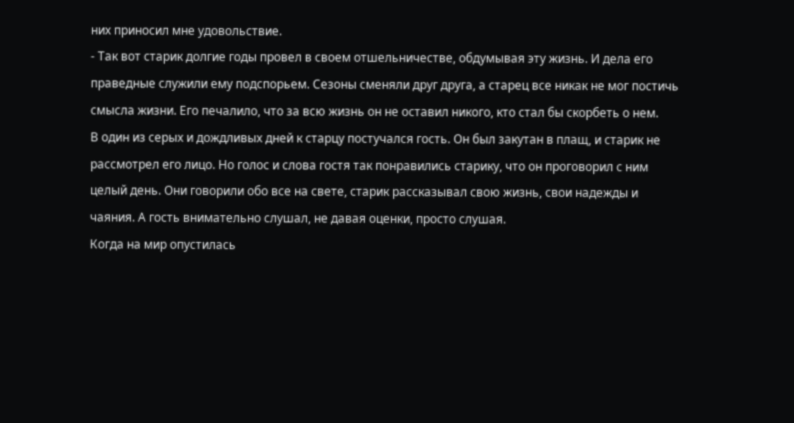них приносил мне удовольствие.
- Так вот старик долгие годы провел в своем отшельничестве, обдумывая эту жизнь. И дела его праведные служили ему подспорьем. Сезоны сменяли друг друга, а старец все никак не мог постичь смысла жизни. Его печалило, что за всю жизнь он не оставил никого, кто стал бы скорбеть о нем.
В один из серых и дождливых дней к старцу постучался гость. Он был закутан в плащ, и старик не рассмотрел его лицо. Но голос и слова гостя так понравились старику, что он проговорил с ним целый день. Они говорили обо все на свете, старик рассказывал свою жизнь, свои надежды и чаяния. А гость внимательно слушал, не давая оценки, просто слушая.
Когда на мир опустилась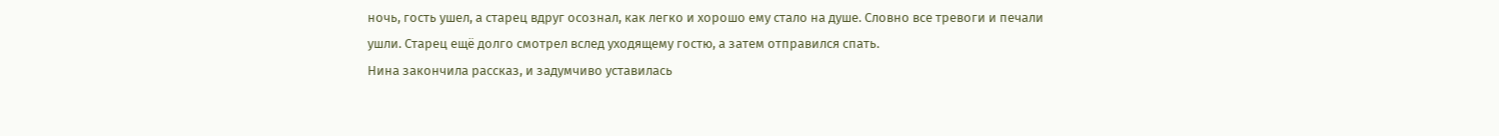ночь, гость ушел, а старец вдруг осознал, как легко и хорошо ему стало на душе. Словно все тревоги и печали ушли. Старец ещё долго смотрел вслед уходящему гостю, а затем отправился спать.
Нина закончила рассказ, и задумчиво уставилась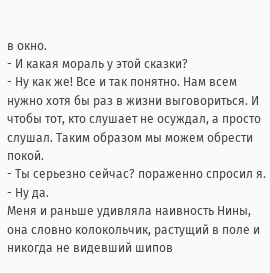в окно.
- И какая мораль у этой сказки?
- Ну как же! Все и так понятно. Нам всем нужно хотя бы раз в жизни выговориться. И чтобы тот, кто слушает не осуждал, а просто слушал. Таким образом мы можем обрести покой.
- Ты серьезно сейчас? пораженно спросил я.
- Ну да.
Меня и раньше удивляла наивность Нины, она словно колокольчик, растущий в поле и никогда не видевший шипов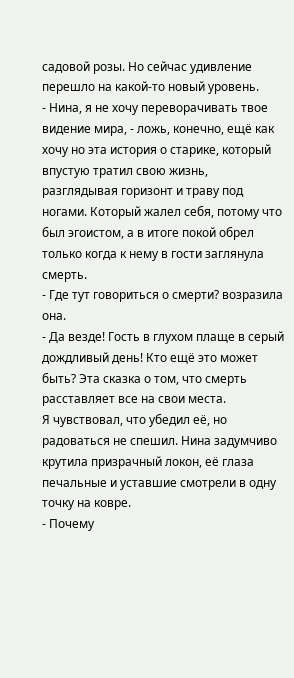садовой розы. Но сейчас удивление перешло на какой-то новый уровень.
- Нина, я не хочу переворачивать твое видение мира, - ложь, конечно, ещё как хочу но эта история о старике, который впустую тратил свою жизнь, разглядывая горизонт и траву под ногами. Который жалел себя, потому что был эгоистом, а в итоге покой обрел только когда к нему в гости заглянула смерть.
- Где тут говориться о смерти? возразила она.
- Да везде! Гость в глухом плаще в серый дождливый день! Кто ещё это может быть? Эта сказка о том, что смерть расставляет все на свои места.
Я чувствовал, что убедил её, но радоваться не спешил. Нина задумчиво крутила призрачный локон, её глаза печальные и уставшие смотрели в одну точку на ковре.
- Почему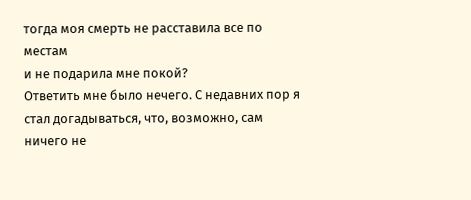тогда моя смерть не расставила все по местам
и не подарила мне покой?
Ответить мне было нечего. С недавних пор я стал догадываться, что, возможно, сам ничего не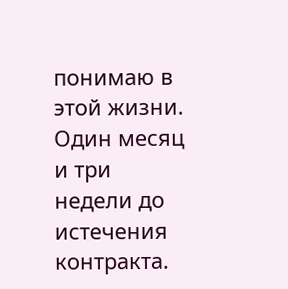понимаю в этой жизни.
Один месяц и три недели до истечения контракта.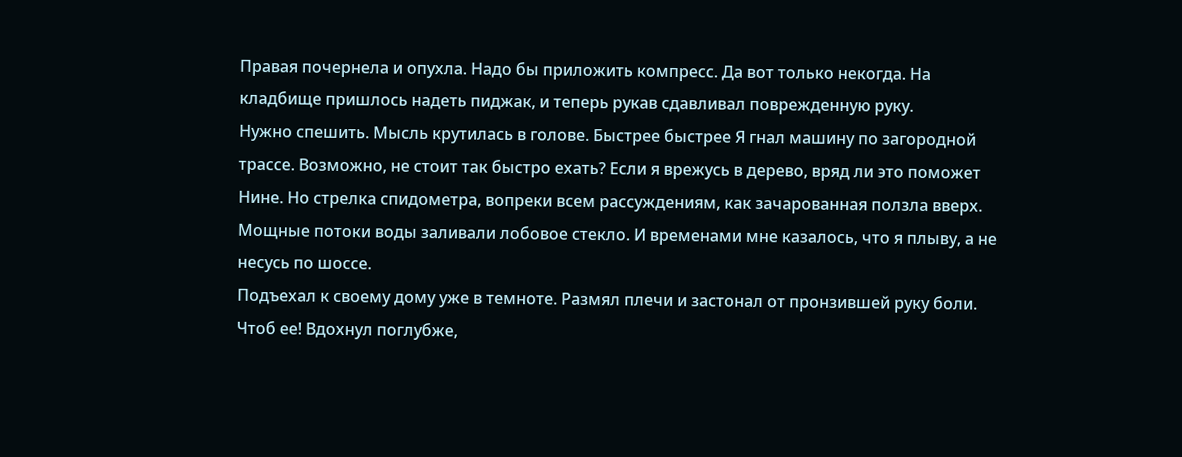Правая почернела и опухла. Надо бы приложить компресс. Да вот только некогда. На кладбище пришлось надеть пиджак, и теперь рукав сдавливал поврежденную руку.
Нужно спешить. Мысль крутилась в голове. Быстрее быстрее Я гнал машину по загородной трассе. Возможно, не стоит так быстро ехать? Если я врежусь в дерево, вряд ли это поможет Нине. Но стрелка спидометра, вопреки всем рассуждениям, как зачарованная ползла вверх. Мощные потоки воды заливали лобовое стекло. И временами мне казалось, что я плыву, а не несусь по шоссе.
Подъехал к своему дому уже в темноте. Размял плечи и застонал от пронзившей руку боли. Чтоб ее! Вдохнул поглубже,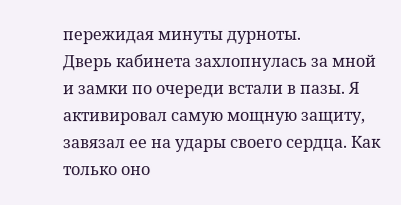пережидая минуты дурноты.
Дверь кабинета захлопнулась за мной и замки по очереди встали в пазы. Я активировал самую мощную защиту, завязал ее на удары своего сердца. Как только оно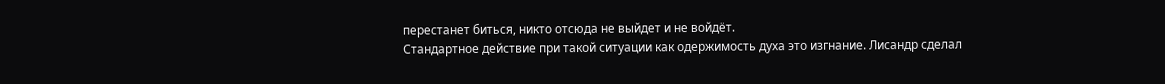перестанет биться, никто отсюда не выйдет и не войдёт.
Стандартное действие при такой ситуации как одержимость духа это изгнание. Лисандр сделал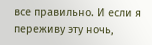все правильно. И если я переживу эту ночь,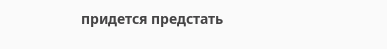придется предстать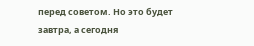перед советом. Но это будет завтра, а сегодня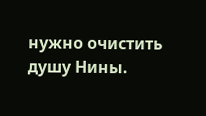нужно очистить душу Нины.